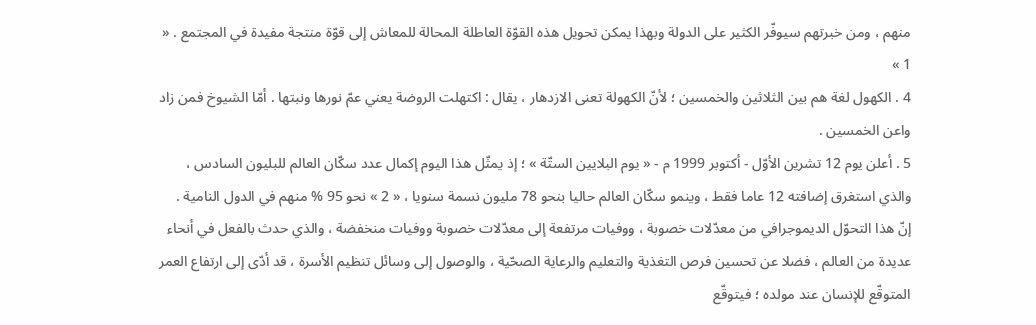منهم ، ومن خبرتهم سيوفّر الكثير على الدولة وبهذا يمكن تحويل هذه القوّة العاطلة المحالة للمعاش إلى قوّة منتجة مفيدة في المجتمع . « 1 »
4 . الكهول لغة هم بين الثلاثين والخمسين ؛ لأنّ الكهولة تعنى الازدهار ، يقال : اكتهلت الروضة يعني عمّ نورها ونبتها . أمّا الشيوخ فمن زاد واعن الخمسين .
5 . أعلن يوم 12 تشرين الأوّل - أكتوبر 1999 م - « يوم البلايين الستّة » ؛ إذ يمثّل هذا اليوم إكمال عدد سكّان العالم للبليون السادس ، والذي استغرق إضافته 12 عاما فقط ، وينمو سكّان العالم حاليا بنحو 78 مليون نسمة سنويا ، « 2 » نحو 95 % منهم في الدول النامية .
إنّ هذا التحوّل الديموجرافي من معدّلات خصوبة ، ووفيات مرتفعة إلى معدّلات خصوبة ووفيات منخفضة ، والذي حدث بالفعل في أنحاء عديدة من العالم ، فضلا عن تحسين فرص التغذية والتعليم والرعاية الصحّية ، والوصول إلى وسائل تنظيم الأسرة ، قد أدّى إلى ارتفاع العمر المتوقّع للإنسان عند مولده ؛ فيتوقّع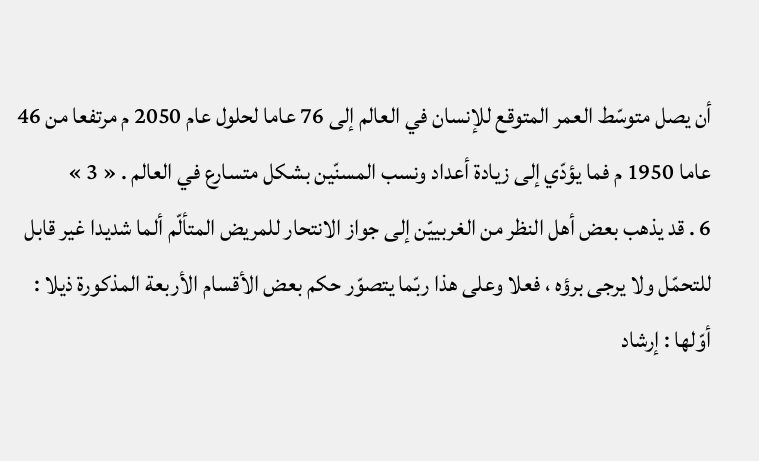أن يصل متوسّط العمر المتوقع للإنسان في العالم إلى 76 عاما لحلول عام 2050 م مرتفعا من 46 عاما 1950 م فما يؤدّي إلى زيادة أعداد ونسب المسنّين بشكل متسارع في العالم . « 3 »
6 . قد يذهب بعض أهل النظر من الغربييّن إلى جواز الانتحار للمريض المتألّم ألما شديدا غير قابل للتحمّل ولا يرجى برؤه ، فعلا وعلى هذا ربّما يتصوّر حكم بعض الأقسام الأربعة المذكورة ذيلا :
أوّلها : إرشاد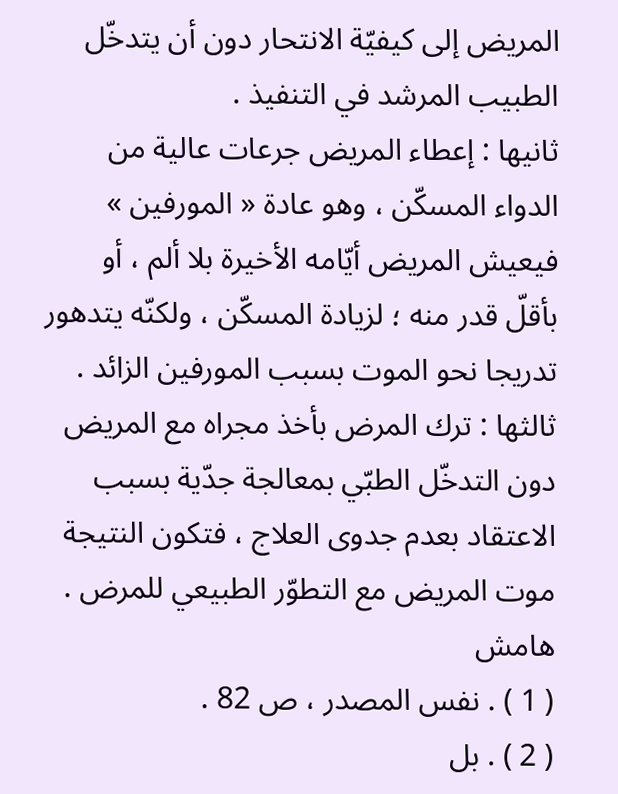المريض إلى كيفيّة الانتحار دون أن يتدخّل الطبيب المرشد في التنفيذ .
ثانيها : إعطاء المريض جرعات عالية من الدواء المسكّن ، وهو عادة « المورفين » فيعيش المريض أيّامه الأخيرة بلا ألم ، أو بأقلّ قدر منه ؛ لزيادة المسكّن ، ولكنّه يتدهور تدريجا نحو الموت بسبب المورفين الزائد .
ثالثها : ترك المرض بأخذ مجراه مع المريض دون التدخّل الطبّي بمعالجة جدّية بسبب الاعتقاد بعدم جدوى العلاج ، فتكون النتيجة موت المريض مع التطوّر الطبيعي للمرض .
هامش
( 1 ) . نفس المصدر ، ص 82 .
( 2 ) . بل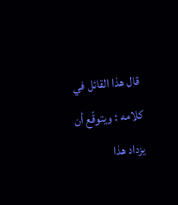قال هذا القائل في كلامه : ويتوقّع أن يزداد هذا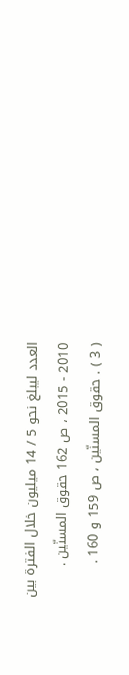العدد ليبلغ نحو 5 / 14 ميليون خلال الفترة بين 2010 - 2015 ، ص 162 حقوق المسنّين .
( 3 ) . حقوق المسنّين ، ص 159 و 160 .